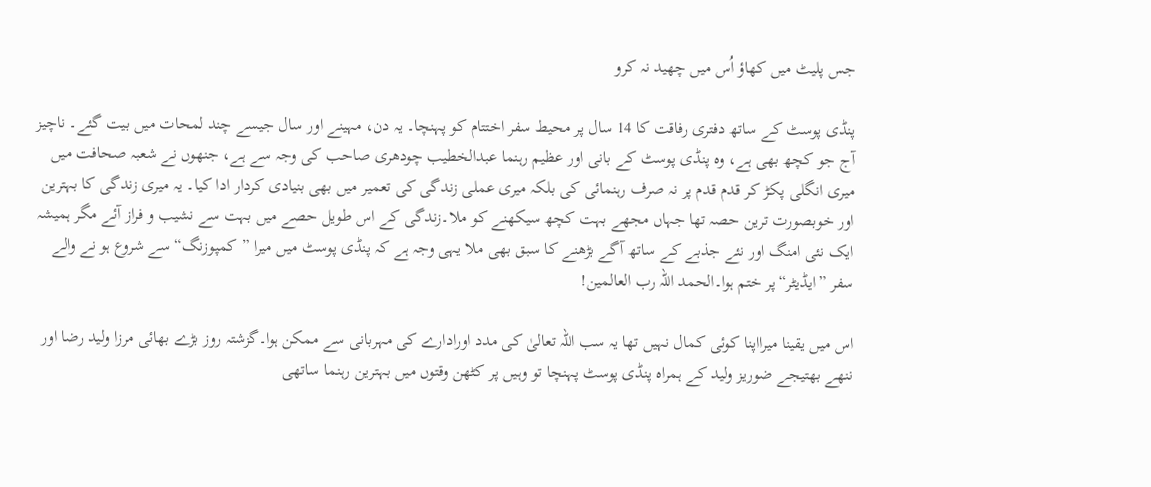جس پلیٹ میں کھاؤ اُس میں چھید نہ کرو

پنڈی پوسٹ کے ساتھ دفتری رفاقت کا 14 سال پر محیط سفر اختتام کو پہنچا۔ یہ دن، مہینے اور سال جیسے چند لمحات میں بیت گئے۔ ناچیز آج جو کچھ بھی ہے، وہ پنڈی پوسٹ کے بانی اور عظیم رہنما عبدالخطیب چودھری صاحب کی وجہ سے ہے، جنھوں نے شعبہ صحافت میں میری انگلی پکڑ کر قدم قدم پر نہ صرف رہنمائی کی بلکہ میری عملی زندگی کی تعمیر میں بھی بنیادی کردار ادا کیا۔ یہ میری زندگی کا بہترین اور خوبصورت ترین حصہ تھا جہاں مجھے بہت کچھ سیکھنے کو ملا۔زندگی کے اس طویل حصے میں بہت سے نشیب و فراز آئے مگر ہمیشہ ایک نئی امنگ اور نئے جذبے کے ساتھ آگے بڑھنے کا سبق بھی ملا یہی وجہ ہے کہ پنڈی پوسٹ میں میرا ”کمپوزنگ“ سے شروع ہو نے والے سفر ”ایڈیٹر“پر ختم ہوا۔الحمد اللہ رب العالمین!

اس میں یقینا میرااپنا کوئی کمال نہیں تھا یہ سب اللہ تعالیٰ کی مدد اورادارے کی مہربانی سے ممکن ہوا۔گزشتہ روز بڑے بھائی مرزا ولید رضا اور ننھے بھتیجے ضوریز ولید کے ہمراہ پنڈی پوسٹ پہنچا تو وہیں پر کٹھن وقتوں میں بہترین رہنما ساتھی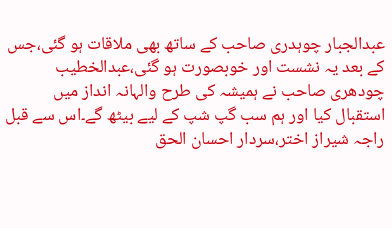عبدالجبار چوہدری صاحب کے ساتھ بھی ملاقات ہو گئی،جس کے بعد یہ نشست اور خوبصورت ہو گئی،عبدالخطیب چودھری صاحب نے ہمیشہ کی طرح والہانہ انداز میں استقبال کیا اور ہم سب گپ شپ کے لیے بیٹھ گے۔اس سے قبل راجہ شیراز اختر،سردار احسان الحق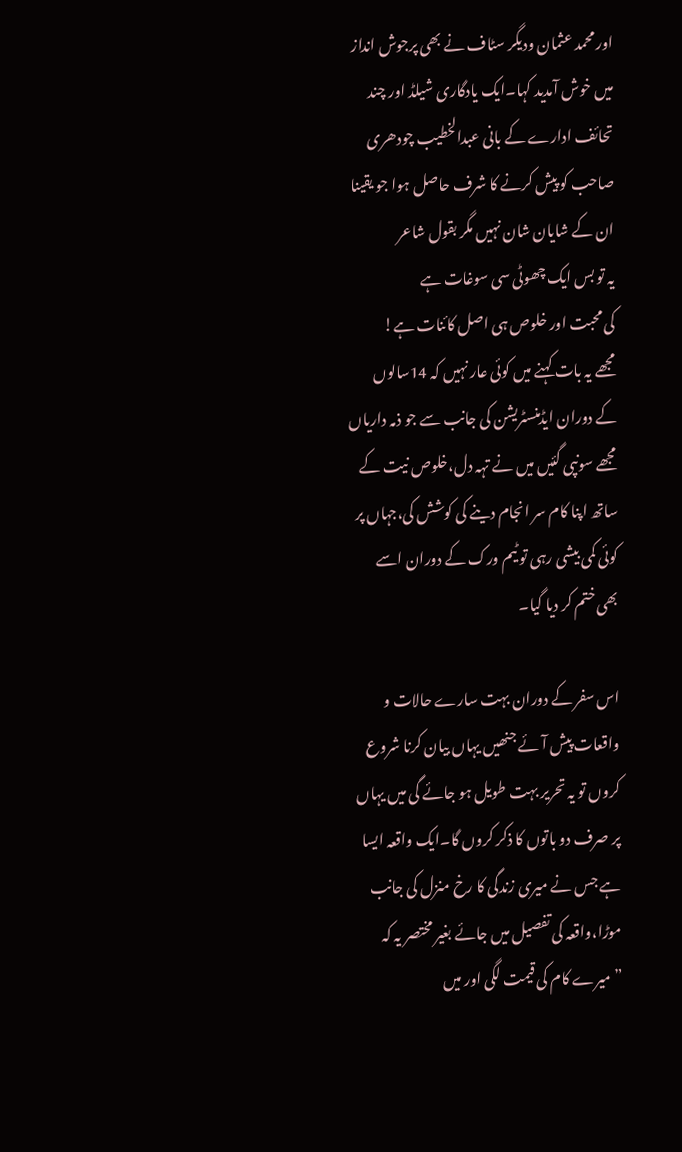اور محمد عثمان ودیگر سٹاف نے بھی پرجوش انداز میں خوش آمدید کہا۔ایک یادگاری شیلڈ اور چند تحائف ادارے کے بانی عبدالخطیب چودھری صاحب کو پیش کرنے کا شرف حاصل ہوا جو یقینا ان کے شایان شان نہیں مگر بقول شاعر
یہ تو بس ایک چھوٹی سی سوغات ہے
کی محبت اور خلوص ہی اصل کائنات ہے!
مجھے یہ بات کہنے میں کوئی عار نہیں کہ 14سالوں کے دوران ایڈمنسٹریشن کی جانب سے جو ذمہ داریاں مجھے سونپی گئیں میں نے تہہ دل،خلوص نیت کے ساتھ اپنا کام سر انجام دینے کی کوشش کی،جہاں پر کوئی کمی بیشی رہی تو ٹیم ورک کے دوران اسے بھی ختم کر دیا گیا۔

اس سفر کے دوران بہت سارے حالات و واقعات پیش آئے جنھیں یہاں بیان کرنا شروع کروں تو یہ تحریر بہت طویل ہو جائے گی میں یہاں پر صرف دو باتوں کا ذکر کروں گا۔ایک واقعہ ایسا ہے جس نے میری زندگی کا رخ منزل کی جانب موڑا،واقعہ کی تفصیل میں جائے بغیر مختصر یہ کہ ”میرے کام کی قیمت لگی اور میں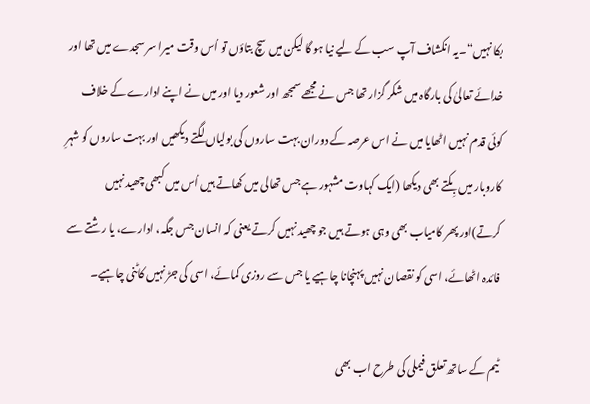بکا نہیں“۔یہ انکشاف آپ سب کے لیے نیا ہو گا لیکن میں سچ بتاؤں تو اُس وقت میرا سر سجدے میں تھا اور خدائے تعالیٰ کی بارگاہ میں شکر گزار تھا جس نے مجھے سمجھ اور شعور دیا اور میں نے اپنے ادارے کے خلاف کوئی قدم نہیں اٹھایا میں نے اس عرصہ کے دوران بہت ساروں کی بولیاں لگتے دیکھیں اور بہت ساروں کو شہرِ کاروبار میں بِکتے بھی دیکھا (ایک کہاوت مشہور ہے جس تھالی میں کھاتے ہیں اُس میں کبھی چھید نہیں کرتے)اور پھر کامیاب بھی وہی ہوتے ہیں جو چھید نہیں کرتے یعنی کہ انسان جس جگہ، ادارے، یا رشتے سے فائدہ اٹھائے، اسی کو نقصان نہیں پہنچانا چاہیے یا جس سے روزی کمائے، اسی کی جڑ نہیں کاٹنی چاہیے۔

ٹیم کے ساتھ تعلق فیملی کی طرح اب بھی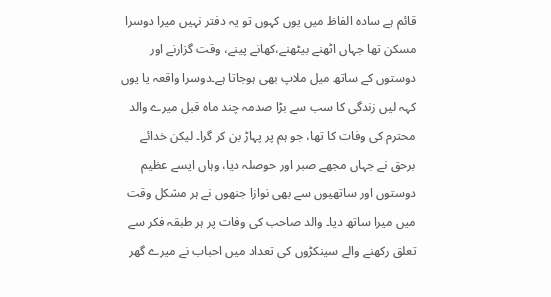قائم ہے سادہ الفاظ میں یوں کہوں تو یہ دفتر نہیں میرا دوسرا مسکن تھا جہاں اٹھنے بیٹھنے،کھانے پینے، وقت گزارنے اور دوستوں کے ساتھ میل ملاپ بھی ہوجاتا ہے۔دوسرا واقعہ یا یوں کہہ لیں زندگی کا سب سے بڑا صدمہ چند ماہ قبل میرے والد محترم کی وفات کا تھا، جو ہم پر پہاڑ بن کر گرا۔ لیکن خدائے برحق نے جہاں مجھے صبر اور حوصلہ دیا، وہاں ایسے عظیم دوستوں اور ساتھیوں سے بھی نوازا جنھوں نے ہر مشکل وقت میں میرا ساتھ دیا۔ والد صاحب کی وفات پر ہر طبقہ فکر سے تعلق رکھنے والے سینکڑوں کی تعداد میں احباب نے میرے گھر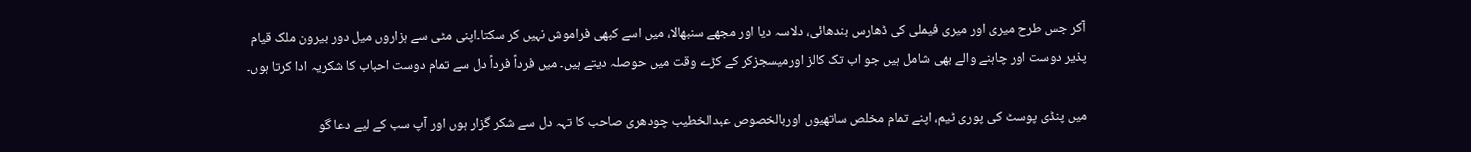آکر جس طرح میری اور میری فیملی کی ڈھارس بندھائی، دلاسہ دیا اور مجھے سنبھالا، میں اسے کبھی فراموش نہیں کر سکتا۔اپنی مٹی سے ہزاروں میل دور بیرون ملک قیام پذیر دوست اور چاہنے والے بھی شامل ہیں جو اب تک کالز اورمیسجزکر کے کڑے وقت میں حوصلہ دیتے ہیں۔ میں فرداً فرداً دل سے تمام دوست احباب کا شکریہ ادا کرتا ہوں۔

میں پنڈی پوسٹ کی پوری ٹیم، اپنے تمام مخلص ساتھیوں اوربالخصوص عبدالخطیب چودھری صاحب کا تہہ دل سے شکر گزار ہوں اور آپ سب کے لیے دعا گو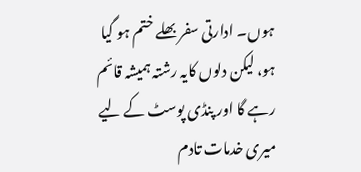ہوں۔ ادارتی سفر بھلے ختم ہو گیا ہو، لیکن دلوں کایہ رشتہ ہمیشہ قائم رہے گا اور پنڈی پوسٹ کے لیے میری خدمات تادم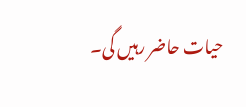حیات حاضر رہیں گی۔